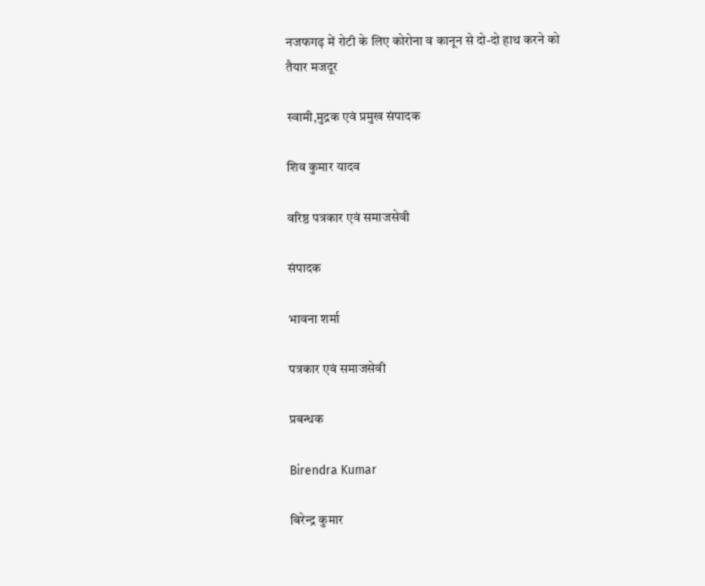नजफगढ़ में रोटी के लिए कोरोना व कानून से दो-दो हाथ करने को तैयार मजदूर

स्वामी,मुद्रक एवं प्रमुख संपादक

शिव कुमार यादव

वरिष्ठ पत्रकार एवं समाजसेवी

संपादक

भावना शर्मा

पत्रकार एवं समाजसेवी

प्रबन्धक

Birendra Kumar

बिरेन्द्र कुमार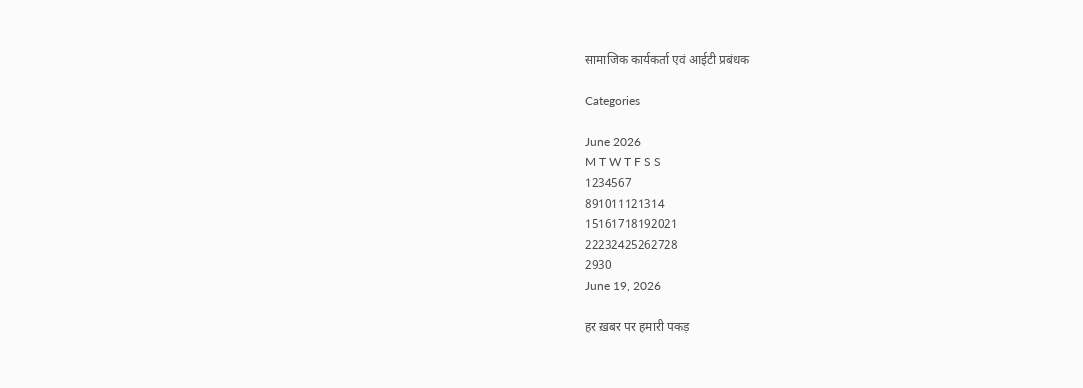सामाजिक कार्यकर्ता एवं आईटी प्रबंधक

Categories

June 2026
M T W T F S S
1234567
891011121314
15161718192021
22232425262728
2930
June 19, 2026

हर ख़बर पर हमारी पकड़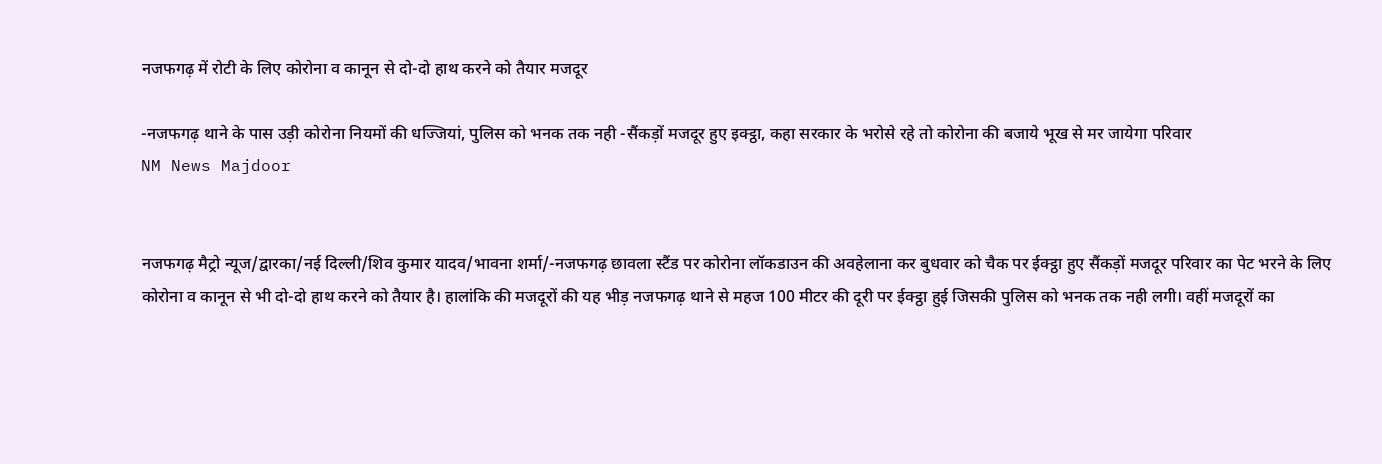नजफगढ़ में रोटी के लिए कोरोना व कानून से दो-दो हाथ करने को तैयार मजदूर

-नजफगढ़ थाने के पास उड़ी कोरोना नियमों की धज्जियां, पुलिस को भनक तक नही -सैंकड़ों मजदूर हुए इक्ट्ठा, कहा सरकार के भरोसे रहे तो कोरोना की बजाये भूख से मर जायेगा परिवार
NM News Majdoor


नजफगढ़ मैट्रो न्यूज/द्वारका/नई दिल्ली/शिव कुमार यादव/भावना शर्मा/-नजफगढ़ छावला स्टैंड पर कोरोना लॉकडाउन की अवहेलाना कर बुधवार को चैक पर ईक्ट्ठा हुए सैंकड़ों मजदूर परिवार का पेट भरने के लिए कोरोना व कानून से भी दो-दो हाथ करने को तैयार है। हालांकि की मजदूरों की यह भीड़ नजफगढ़ थाने से महज 100 मीटर की दूरी पर ईक्ट्ठा हुई जिसकी पुलिस को भनक तक नही लगी। वहीं मजदूरों का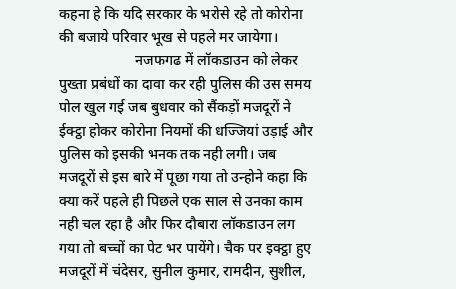कहना हे कि यदि सरकार के भरोसे रहे तो कोरोना की बजाये परिवार भूख से पहले मर जायेगा।
                     नजफगढ में लॉकडाउन को लेकर पुख्ता प्रबंधों का दावा कर रही पुलिस की उस समय पोल खुल गई जब बुधवार को सैंकड़ों मजदूरों ने ईक्ट्ठा होकर कोरोना नियमों की धज्जियां उड़ाई और पुलिस को इसकी भनक तक नही लगी। जब मजदूरों से इस बारे में पूछा गया तो उन्होने कहा कि क्या करें पहले ही पिछले एक साल से उनका काम नही चल रहा है और फिर दौबारा लॉकडाउन लग गया तो बच्चों का पेट भर पायेंगे। चैक पर इक्ट्ठा हुए मजदूरों में चंदेसर, सुनील कुमार, रामदीन, सुशील,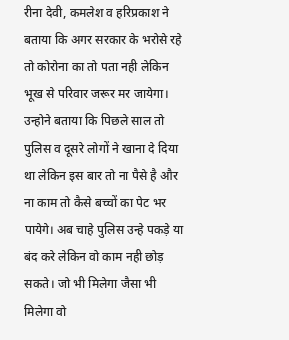रीना देवी, कमलेश व हरिप्रकाश ने बताया कि अगर सरकार के भरोसे रहे तो कोरोना का तो पता नही लेकिन भूख से परिवार जरूर मर जायेगा। उन्होने बताया कि पिछले साल तो पुलिस व दूसरे लोगों ने खाना दे दिया था लेकिन इस बार तो ना पैसे है और ना काम तो कैसे बच्चों का पेट भर पायेगे। अब चाहे पुलिस उन्हे पकड़े या बंद करे लेकिन वो काम नही छोड़ सकते। जो भी मिलेगा जैसा भी मिलेगा वो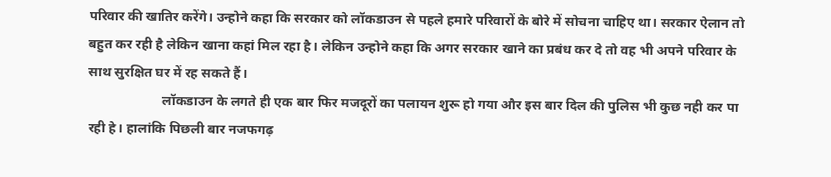परिवार की खातिर करेंगे। उन्होने कहा कि सरकार को लॉकडाउन से पहले हमारे परिवारों के बोरे में सोचना चाहिए था। सरकार ऐलान तो बहुत कर रही है लेकिन खाना कहां मिल रहा है। लेकिन उन्होने कहा कि अगर सरकार खाने का प्रबंध कर दे तो वह भी अपने परिवार के साथ सुरक्षित घर में रह सकते हैं।
                      लॉकडाउन के लगते ही एक बार फिर मजदूरों का पलायन शुरू हो गया और इस बार दिल की पुलिस भी कुछ नही कर पा रही हे। हालांकि पिछली बार नजफगढ़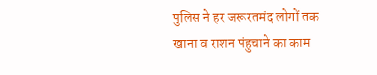पुलिस ने हर जरूरतमंद लोगों तक खाना व राशन पंहुचाने का काम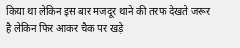किया था लेकिन इस बार मजदूर थाने की तरफ देखते जरूर है लेकिन फिर आकर चैक पर खड़े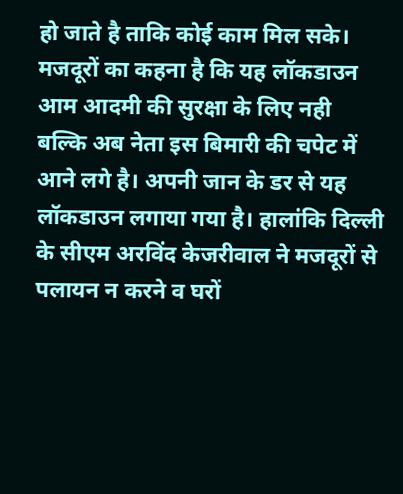हो जाते है ताकि कोई काम मिल सके। मजदूरों का कहना है कि यह लॉकडाउन आम आदमी की सुरक्षा के लिए नही बल्कि अब नेता इस बिमारी की चपेट में आने लगे है। अपनी जान के डर से यह लॉकडाउन लगाया गया है। हालांकि दिल्ली के सीएम अरविंद केजरीवाल ने मजदूरों से पलायन न करने व घरों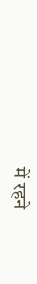में रहने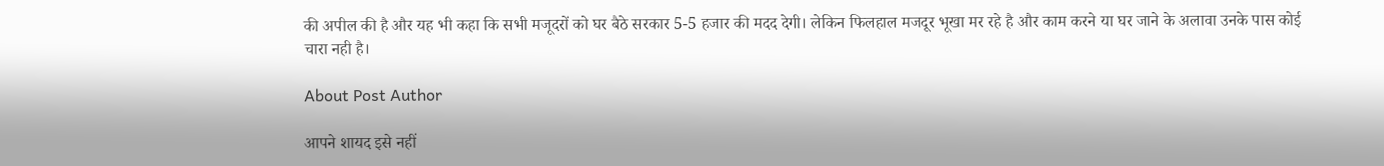की अपील की है और यह भी कहा कि सभी मजूदरों को घर बैठे सरकार 5-5 हजार की मदद देगी। लेकिन फिलहाल मजदूर भूखा मर रहे है और काम करने या घर जाने के अलावा उनके पास कोई चारा नही है।

About Post Author

आपने शायद इसे नहीं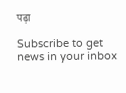पढ़ा

Subscribe to get news in your inbox